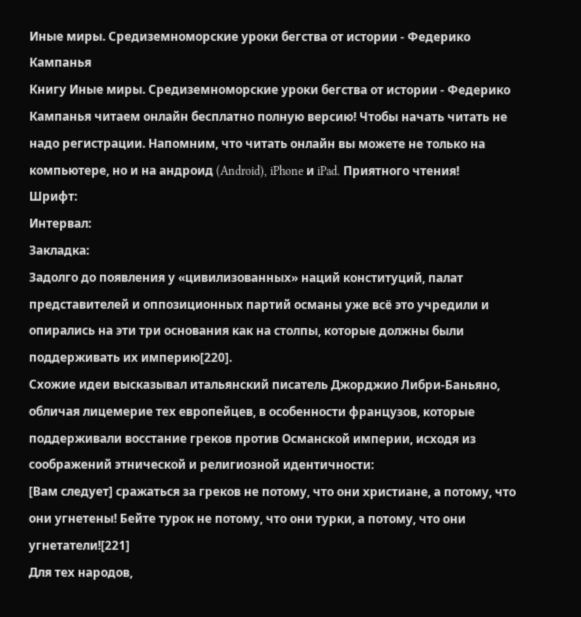Иные миры. Средиземноморские уроки бегства от истории - Федерико Кампанья
Книгу Иные миры. Средиземноморские уроки бегства от истории - Федерико Кампанья читаем онлайн бесплатно полную версию! Чтобы начать читать не надо регистрации. Напомним, что читать онлайн вы можете не только на компьютере, но и на андроид (Android), iPhone и iPad. Приятного чтения!
Шрифт:
Интервал:
Закладка:
Задолго до появления у «цивилизованных» наций конституций, палат представителей и оппозиционных партий османы уже всё это учредили и опирались на эти три основания как на столпы, которые должны были поддерживать их империю[220].
Схожие идеи высказывал итальянский писатель Джорджио Либри-Баньяно, обличая лицемерие тех европейцев, в особенности французов, которые поддерживали восстание греков против Османской империи, исходя из соображений этнической и религиозной идентичности:
[Вам следует] сражаться за греков не потому, что они христиане, а потому, что они угнетены! Бейте турок не потому, что они турки, а потому, что они угнетатели![221]
Для тех народов,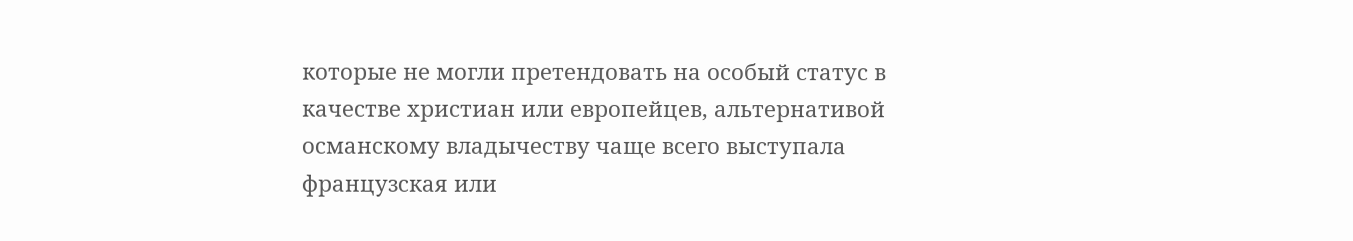которые не могли претендовать на особый статус в качестве христиан или европейцев, альтернативой османскому владычеству чаще всего выступала французская или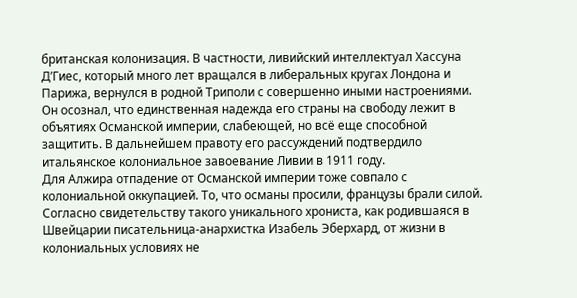британская колонизация. В частности, ливийский интеллектуал Хассуна Д’Гиес, который много лет вращался в либеральных кругах Лондона и Парижа, вернулся в родной Триполи с совершенно иными настроениями. Он осознал, что единственная надежда его страны на свободу лежит в объятиях Османской империи, слабеющей, но всё еще способной защитить. В дальнейшем правоту его рассуждений подтвердило итальянское колониальное завоевание Ливии в 1911 году.
Для Алжира отпадение от Османской империи тоже совпало с колониальной оккупацией. То, что османы просили, французы брали силой. Согласно свидетельству такого уникального хрониста, как родившаяся в Швейцарии писательница-анархистка Изабель Эберхард, от жизни в колониальных условиях не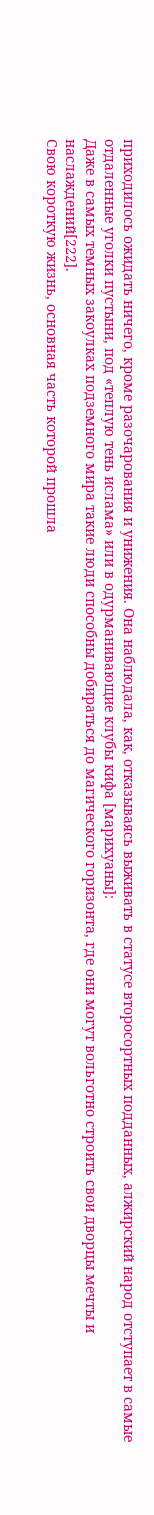приходилось ожидать ничего, кроме разочарования и унижения. Она наблюдала, как, отказываясь выживать в статусе второсортных подданных, алжирский народ отступает в самые отдаленные уголки пустыни, под «теплую тень ислама» или в одурманивающие клубы кифа [марихуаны]:
Даже в самых темных закоулках подземного мира такие люди способны добираться до магического горизонта, где они могут вольготно строить свои дворцы мечты и наслаждений[222].
Свою короткую жизнь, основная часть которой прошла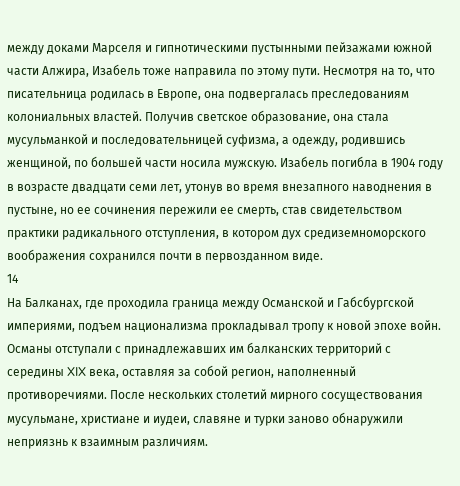между доками Марселя и гипнотическими пустынными пейзажами южной части Алжира, Изабель тоже направила по этому пути. Несмотря на то, что писательница родилась в Европе, она подвергалась преследованиям колониальных властей. Получив светское образование, она стала мусульманкой и последовательницей суфизма, а одежду, родившись женщиной, по большей части носила мужскую. Изабель погибла в 1904 году в возрасте двадцати семи лет, утонув во время внезапного наводнения в пустыне, но ее сочинения пережили ее смерть, став свидетельством практики радикального отступления, в котором дух средиземноморского воображения сохранился почти в первозданном виде.
14
На Балканах, где проходила граница между Османской и Габсбургской империями, подъем национализма прокладывал тропу к новой эпохе войн. Османы отступали с принадлежавших им балканских территорий с середины XIX века, оставляя за собой регион, наполненный противоречиями. После нескольких столетий мирного сосуществования мусульмане, христиане и иудеи, славяне и турки заново обнаружили неприязнь к взаимным различиям.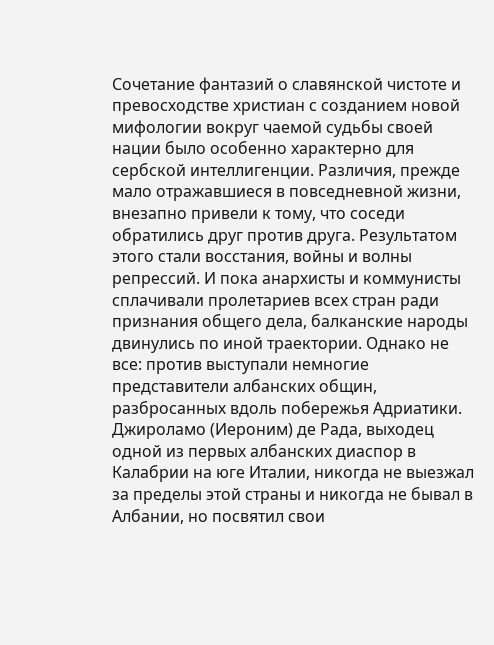Сочетание фантазий о славянской чистоте и превосходстве христиан с созданием новой мифологии вокруг чаемой судьбы своей нации было особенно характерно для сербской интеллигенции. Различия, прежде мало отражавшиеся в повседневной жизни, внезапно привели к тому, что соседи обратились друг против друга. Результатом этого стали восстания, войны и волны репрессий. И пока анархисты и коммунисты сплачивали пролетариев всех стран ради признания общего дела, балканские народы двинулись по иной траектории. Однако не все: против выступали немногие представители албанских общин, разбросанных вдоль побережья Адриатики.
Джироламо (Иероним) де Рада, выходец одной из первых албанских диаспор в Калабрии на юге Италии, никогда не выезжал за пределы этой страны и никогда не бывал в Албании, но посвятил свои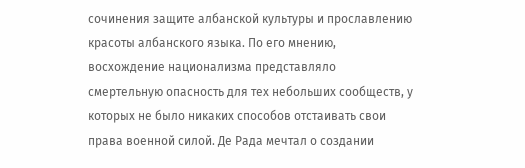сочинения защите албанской культуры и прославлению красоты албанского языка. По его мнению, восхождение национализма представляло смертельную опасность для тех небольших сообществ, у которых не было никаких способов отстаивать свои права военной силой. Де Рада мечтал о создании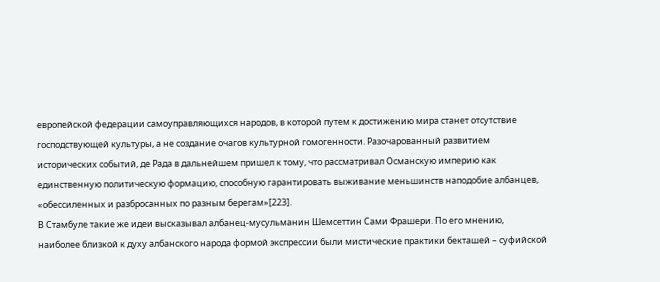европейской федерации самоуправляющихся народов, в которой путем к достижению мира станет отсутствие господствующей культуры, а не создание очагов культурной гомогенности. Разочарованный развитием исторических событий, де Рада в дальнейшем пришел к тому, что рассматривал Османскую империю как единственную политическую формацию, способную гарантировать выживание меньшинств наподобие албанцев, «обессиленных и разбросанных по разным берегам»[223].
В Стамбуле такие же идеи высказывал албанец-мусульманин Шемсеттин Сами Фрашери. По его мнению, наиболее близкой к духу албанского народа формой экспрессии были мистические практики бекташей – суфийской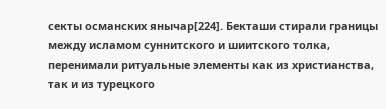секты османских янычар[224]. Бекташи стирали границы между исламом суннитского и шиитского толка, перенимали ритуальные элементы как из христианства, так и из турецкого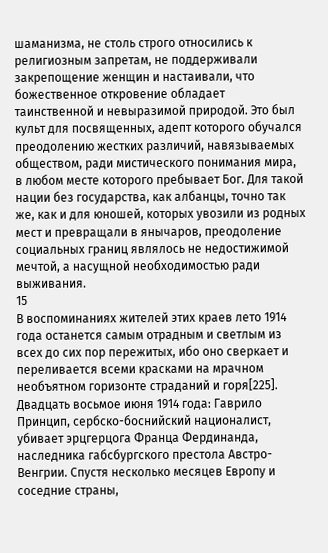шаманизма, не столь строго относились к религиозным запретам, не поддерживали закрепощение женщин и настаивали, что божественное откровение обладает таинственной и невыразимой природой. Это был культ для посвященных, адепт которого обучался преодолению жестких различий, навязываемых обществом, ради мистического понимания мира, в любом месте которого пребывает Бог. Для такой нации без государства, как албанцы, точно так же, как и для юношей, которых увозили из родных мест и превращали в янычаров, преодоление социальных границ являлось не недостижимой мечтой, а насущной необходимостью ради выживания.
15
В воспоминаниях жителей этих краев лето 1914 года останется самым отрадным и светлым из всех до сих пор пережитых, ибо оно сверкает и переливается всеми красками на мрачном необъятном горизонте страданий и горя[225].
Двадцать восьмое июня 1914 года: Гаврило Принцип, сербско-боснийский националист, убивает эрцгерцога Франца Фердинанда, наследника габсбургского престола Австро-Венгрии. Спустя несколько месяцев Европу и соседние страны,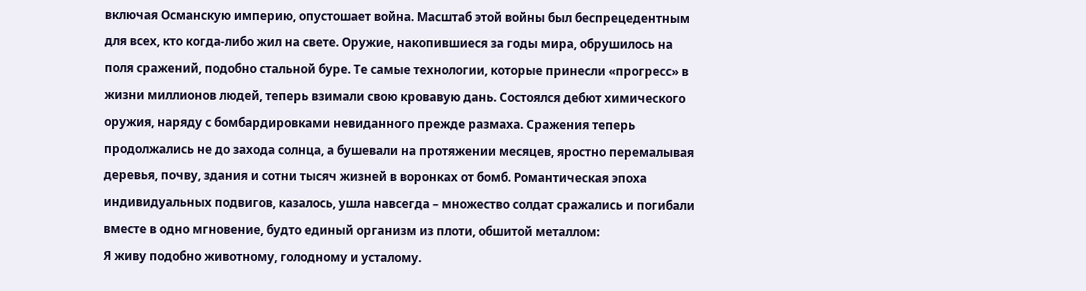включая Османскую империю, опустошает война. Масштаб этой войны был беспрецедентным для всех, кто когда-либо жил на свете. Оружие, накопившиеся за годы мира, обрушилось на поля сражений, подобно стальной буре. Те самые технологии, которые принесли «прогресс» в жизни миллионов людей, теперь взимали свою кровавую дань. Состоялся дебют химического оружия, наряду с бомбардировками невиданного прежде размаха. Сражения теперь продолжались не до захода солнца, а бушевали на протяжении месяцев, яростно перемалывая деревья, почву, здания и сотни тысяч жизней в воронках от бомб. Романтическая эпоха индивидуальных подвигов, казалось, ушла навсегда – множество солдат сражались и погибали вместе в одно мгновение, будто единый организм из плоти, обшитой металлом:
Я живу подобно животному, голодному и усталому.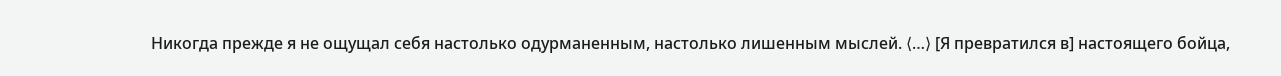Никогда прежде я не ощущал себя настолько одурманенным, настолько лишенным мыслей. ⟨…⟩ [Я превратился в] настоящего бойца,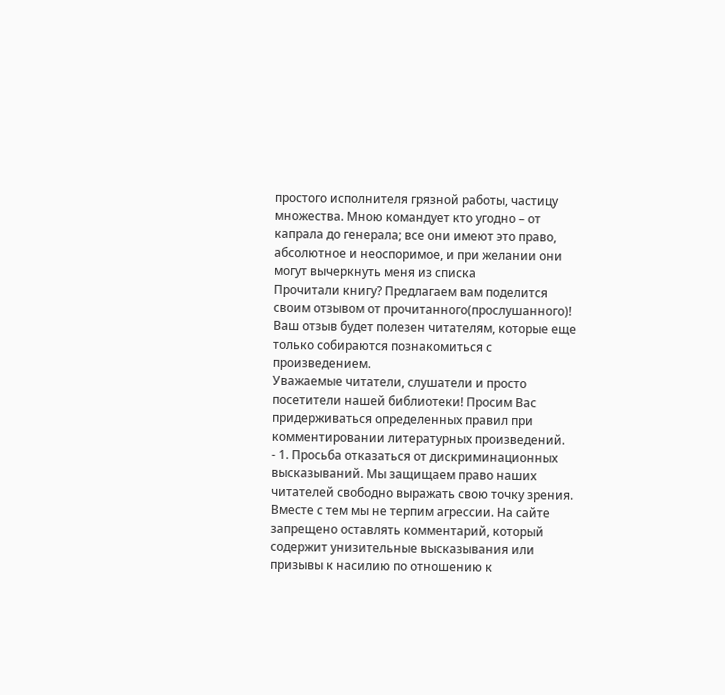простого исполнителя грязной работы, частицу множества. Мною командует кто угодно – от капрала до генерала; все они имеют это право, абсолютное и неоспоримое, и при желании они могут вычеркнуть меня из списка
Прочитали книгу? Предлагаем вам поделится своим отзывом от прочитанного(прослушанного)! Ваш отзыв будет полезен читателям, которые еще только собираются познакомиться с произведением.
Уважаемые читатели, слушатели и просто посетители нашей библиотеки! Просим Вас придерживаться определенных правил при комментировании литературных произведений.
- 1. Просьба отказаться от дискриминационных высказываний. Мы защищаем право наших читателей свободно выражать свою точку зрения. Вместе с тем мы не терпим агрессии. На сайте запрещено оставлять комментарий, который содержит унизительные высказывания или призывы к насилию по отношению к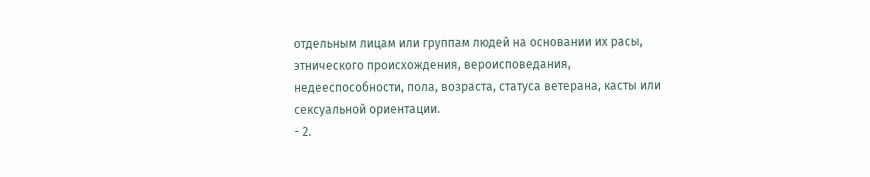отдельным лицам или группам людей на основании их расы, этнического происхождения, вероисповедания, недееспособности, пола, возраста, статуса ветерана, касты или сексуальной ориентации.
- 2.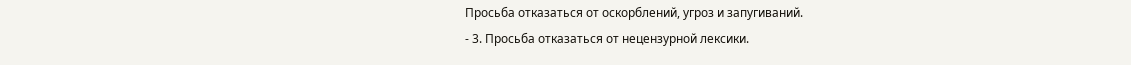Просьба отказаться от оскорблений, угроз и запугиваний.
- 3. Просьба отказаться от нецензурной лексики.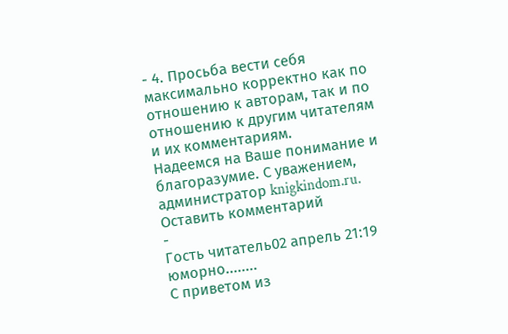- 4. Просьба вести себя максимально корректно как по отношению к авторам, так и по отношению к другим читателям и их комментариям.
Надеемся на Ваше понимание и благоразумие. С уважением, администратор knigkindom.ru.
Оставить комментарий
-
Гость читатель02 апрель 21:19
юморно........
С приветом из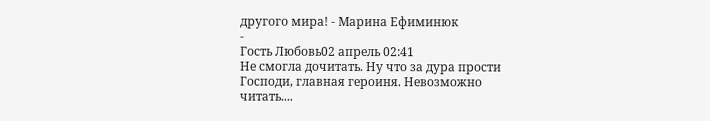другого мира! - Марина Ефиминюк
-
Гость Любовь02 апрель 02:41
Не смогла дочитать. Ну что за дура прости Господи, главная героиня. Невозможно читать....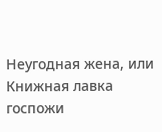Неугодная жена, или Книжная лавка госпожи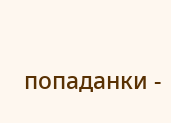попаданки -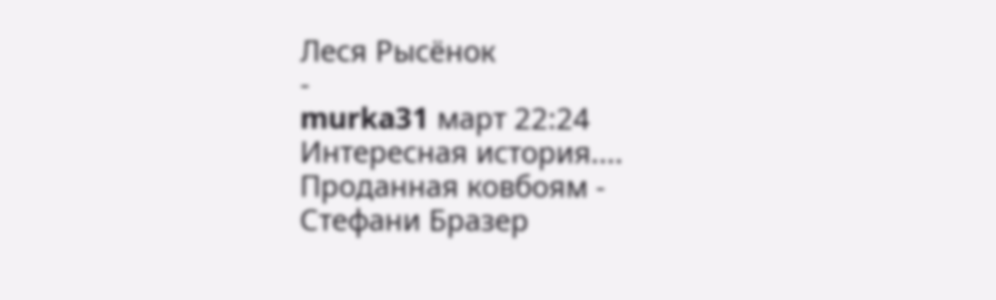Леся Рысёнок
-
murka31 март 22:24
Интересная история....
Проданная ковбоям - Стефани Бразер